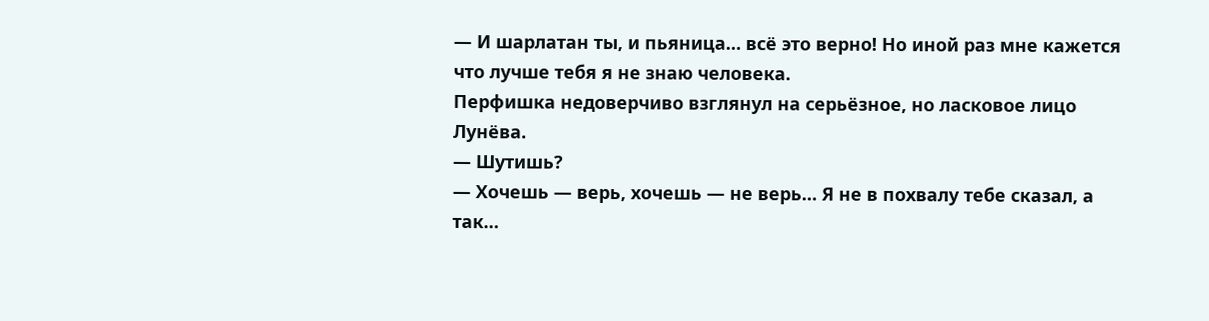— И шарлатан ты, и пьяница… всё это верно! Но иной раз мне кажется что лучше тебя я не знаю человека.
Перфишка недоверчиво взглянул на серьёзное, но ласковое лицо Лунёва.
— Шутишь?
— Хочешь — верь, хочешь — не верь… Я не в похвалу тебе сказал, а так…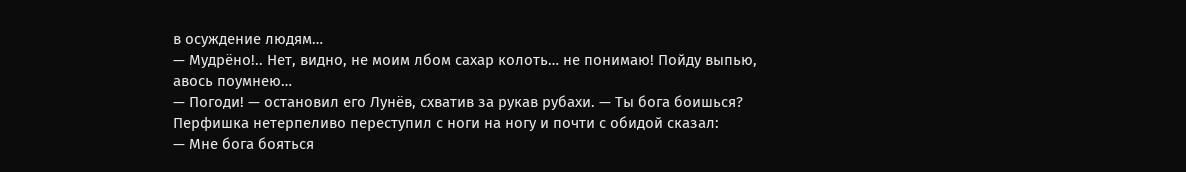в осуждение людям…
— Мудрёно!.. Нет, видно, не моим лбом сахар колоть… не понимаю! Пойду выпью, авось поумнею…
— Погоди! — остановил его Лунёв, схватив за рукав рубахи. — Ты бога боишься?
Перфишка нетерпеливо переступил с ноги на ногу и почти с обидой сказал:
— Мне бога бояться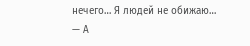нечего… Я людей не обижаю…
— А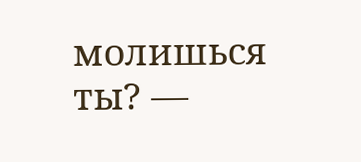молишься ты? —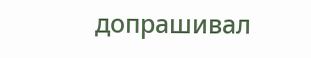допрашивал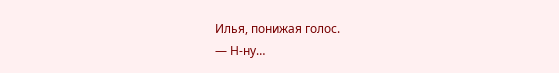Илья, понижая голос.
— Н-ну…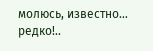молюсь, известно… редко!..